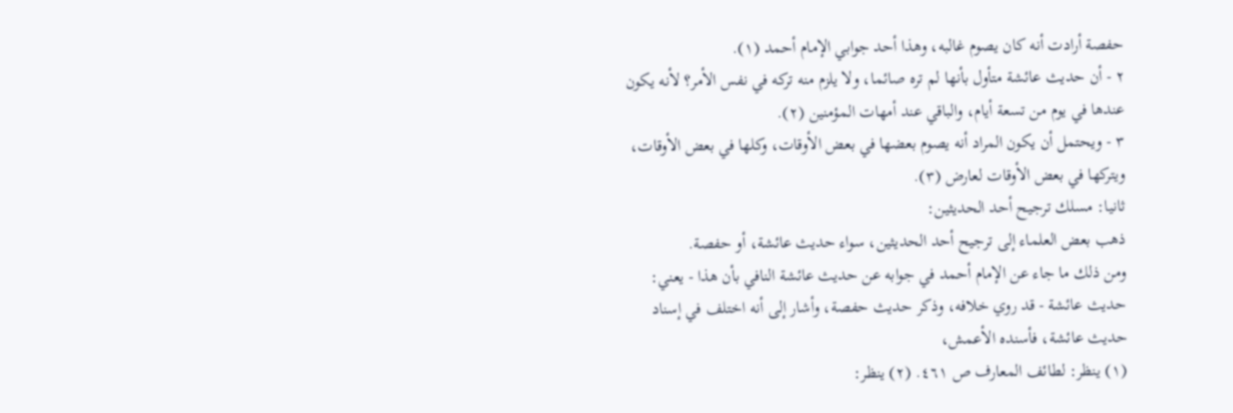حفصة أرادت أنه كان يصوم غالبه، وهذا أحد جوابي الإمام أحمد (١).
٢ - أن حديث عائشة متأول بأنها لم تره صائما، ولا يلزم منه تركه في نفس الأمر؟ لأنه يكون عندها في يوم من تسعة أيام، والباقي عند أمهات المؤمنين (٢).
٣ - ويحتمل أن يكون المراد أنه يصوم بعضها في بعض الأوقات، وكلها في بعض الأوقات، ويتركها في بعض الأوقات لعارض (٣).
ثانيا: مسلك ترجيح أحد الحديثين:
ذهب بعض العلماء إلى ترجيح أحد الحديثين، سواء حديث عائشة، أو حفصة.
ومن ذلك ما جاء عن الإمام أحمد في جوابه عن حديث عائشة النافي بأن هذا - يعني: حديث عائشة - قد روي خلافه، وذكر حديث حفصة، وأشار إلى أنه اختلف في إسناد حديث عائشة، فأسنده الأعمش،
(١) ينظر: لطائف المعارف ص ٤٦١. (٢) ينظر: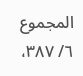المجموع ٦/ ٣٨٧،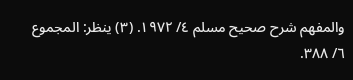والمفهم شرح صحيح مسلم ٤/ ١٩٧٢. (٣) ينظر: المجموع ٦/ ٣٨٨.